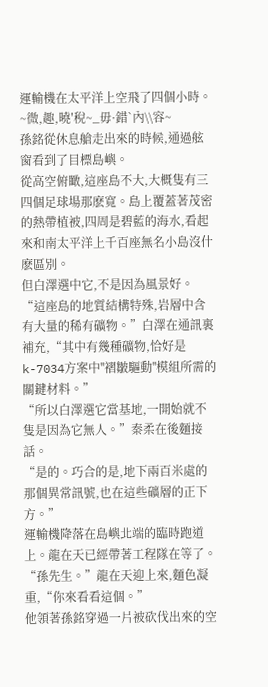運輸機在太平洋上空飛了四個小時。~微,趣,曉′稅~_毋·錯`內\\容~
孫銘從休息艙走出來的時候,通過舷窗看到了目標島嶼。
從高空俯瞰,這座島不大,大概隻有三四個足球場那麽寬。島上覆蓋著茂密的熱帶植被,四周是碧藍的海水,看起來和南太平洋上千百座無名小島沒什麽區別。
但白澤選中它,不是因為風景好。
“這座島的地質結構特殊,岩層中含有大量的稀有礦物。”白澤在通訊裏補充,“其中有幾種礦物,恰好是k-7034方案中''褶皺驅動''模組所需的關鍵材料。”
“所以白澤選它當基地,一開始就不隻是因為它無人。”秦柔在後麵接話。
“是的。巧合的是,地下兩百米處的那個異常訊號,也在這些礦層的正下方。”
運輸機降落在島嶼北端的臨時跑道上。龍在天已經帶著工程隊在等了。
“孫先生。”龍在天迎上來,麵色凝重,“你來看看這個。”
他領著孫銘穿過一片被砍伐出來的空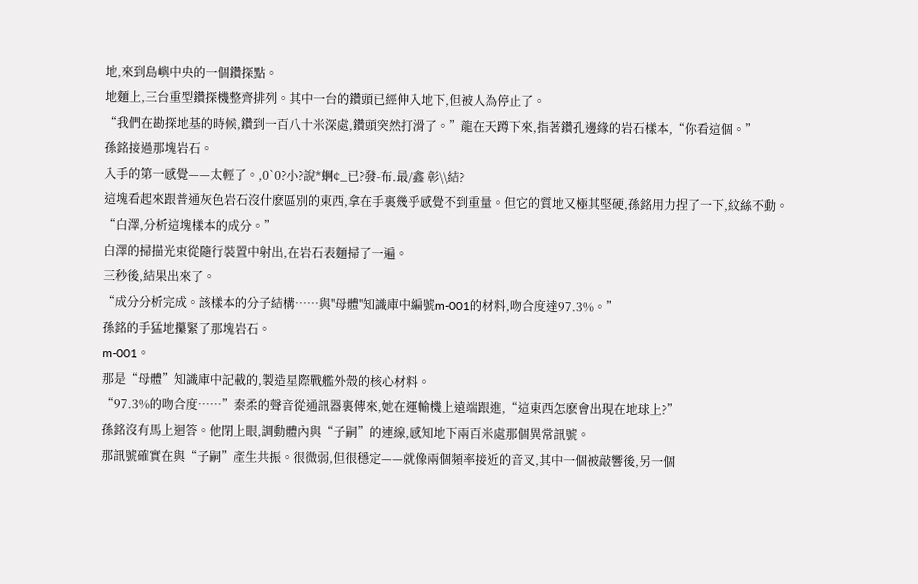地,來到島嶼中央的一個鑽探點。
地麵上,三台重型鑽探機整齊排列。其中一台的鑽頭已經伸入地下,但被人為停止了。
“我們在勘探地基的時候,鑽到一百八十米深處,鑽頭突然打滑了。”龍在天蹲下來,指著鑽孔邊緣的岩石樣本,“你看這個。”
孫銘接過那塊岩石。
入手的第一感覺——太輕了。,0`0?小?說*蛧¢_已?發-布.最/鑫 彰\\結?
這塊看起來跟普通灰色岩石沒什麽區別的東西,拿在手裏幾乎感覺不到重量。但它的質地又極其堅硬,孫銘用力捏了一下,紋絲不動。
“白澤,分析這塊樣本的成分。”
白澤的掃描光束從隨行裝置中射出,在岩石表麵掃了一遍。
三秒後,結果出來了。
“成分分析完成。該樣本的分子結構……與''母體''知識庫中編號m-001的材料,吻合度達97.3%。”
孫銘的手猛地攥緊了那塊岩石。
m-001。
那是“母體”知識庫中記載的,製造星際戰艦外殼的核心材料。
“97.3%的吻合度……”秦柔的聲音從通訊器裏傳來,她在運輸機上遠端跟進,“這東西怎麽會出現在地球上?”
孫銘沒有馬上迴答。他閉上眼,調動體內與“子嗣”的連線,感知地下兩百米處那個異常訊號。
那訊號確實在與“子嗣”產生共振。很微弱,但很穩定——就像兩個頻率接近的音叉,其中一個被敲響後,另一個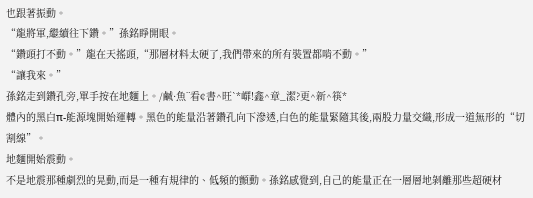也跟著振動。
“龍將軍,繼續往下鑽。”孫銘睜開眼。
“鑽頭打不動。”龍在天搖頭,“那層材料太硬了,我們帶來的所有裝置都啃不動。”
“讓我來。”
孫銘走到鑽孔旁,單手按在地麵上。/鹹·魚¨看¢書^旺`*嶵!鑫^章_潔?更^新^筷*
體內的黑白π-能源塊開始運轉。黑色的能量沿著鑽孔向下滲透,白色的能量緊隨其後,兩股力量交織,形成一道無形的“切割線”。
地麵開始震動。
不是地震那種劇烈的晃動,而是一種有規律的、低頻的顫動。孫銘感覺到,自己的能量正在一層層地剝離那些超硬材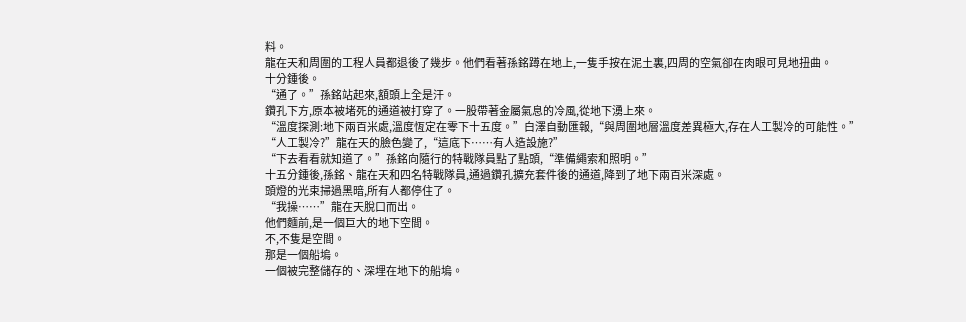料。
龍在天和周圍的工程人員都退後了幾步。他們看著孫銘蹲在地上,一隻手按在泥土裏,四周的空氣卻在肉眼可見地扭曲。
十分鍾後。
“通了。”孫銘站起來,額頭上全是汗。
鑽孔下方,原本被堵死的通道被打穿了。一股帶著金屬氣息的冷風,從地下湧上來。
“溫度探測:地下兩百米處,溫度恆定在零下十五度。”白澤自動匯報,“與周圍地層溫度差異極大,存在人工製冷的可能性。”
“人工製冷?”龍在天的臉色變了,“這底下……有人造設施?”
“下去看看就知道了。”孫銘向隨行的特戰隊員點了點頭,“準備繩索和照明。”
十五分鍾後,孫銘、龍在天和四名特戰隊員,通過鑽孔擴充套件後的通道,降到了地下兩百米深處。
頭燈的光束掃過黑暗,所有人都停住了。
“我操……”龍在天脫口而出。
他們麵前,是一個巨大的地下空間。
不,不隻是空間。
那是一個船塢。
一個被完整儲存的、深埋在地下的船塢。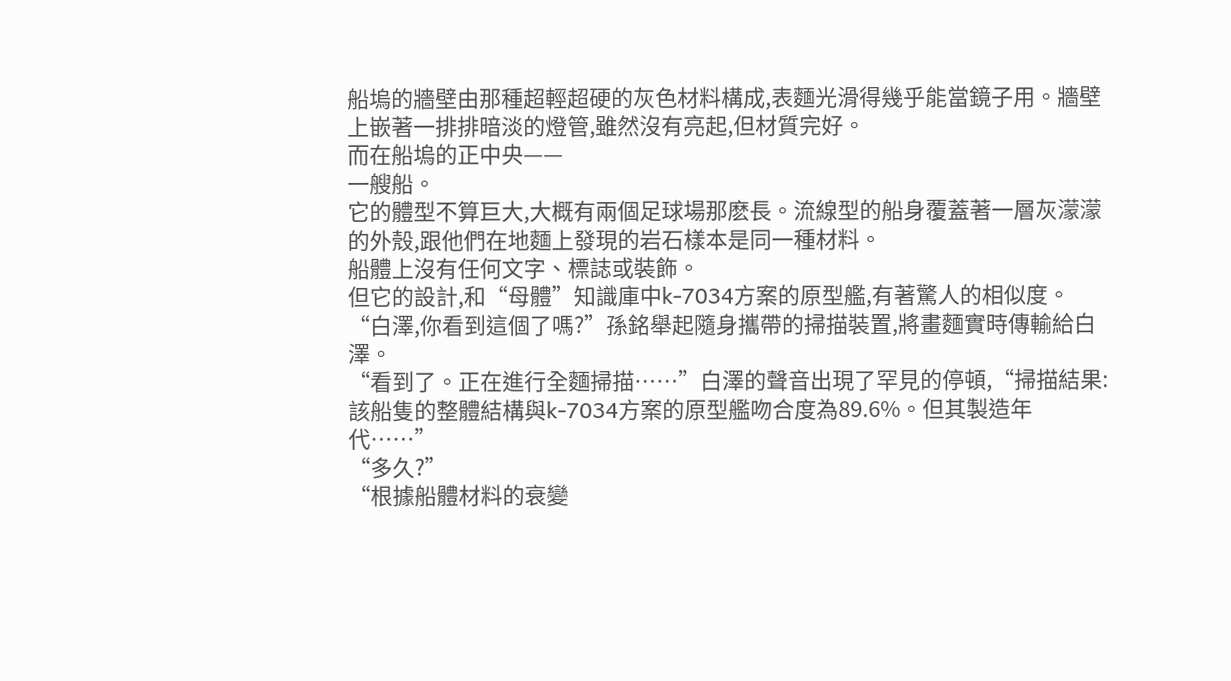船塢的牆壁由那種超輕超硬的灰色材料構成,表麵光滑得幾乎能當鏡子用。牆壁上嵌著一排排暗淡的燈管,雖然沒有亮起,但材質完好。
而在船塢的正中央——
一艘船。
它的體型不算巨大,大概有兩個足球場那麽長。流線型的船身覆蓋著一層灰濛濛的外殼,跟他們在地麵上發現的岩石樣本是同一種材料。
船體上沒有任何文字、標誌或裝飾。
但它的設計,和“母體”知識庫中k-7034方案的原型艦,有著驚人的相似度。
“白澤,你看到這個了嗎?”孫銘舉起隨身攜帶的掃描裝置,將畫麵實時傳輸給白澤。
“看到了。正在進行全麵掃描……”白澤的聲音出現了罕見的停頓,“掃描結果:該船隻的整體結構與k-7034方案的原型艦吻合度為89.6%。但其製造年代……”
“多久?”
“根據船體材料的衰變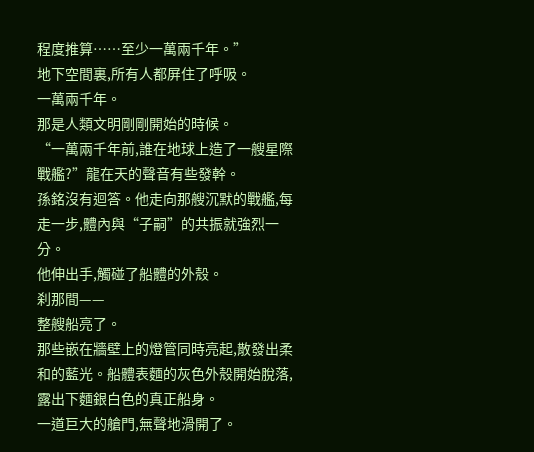程度推算……至少一萬兩千年。”
地下空間裏,所有人都屏住了呼吸。
一萬兩千年。
那是人類文明剛剛開始的時候。
“一萬兩千年前,誰在地球上造了一艘星際戰艦?”龍在天的聲音有些發幹。
孫銘沒有迴答。他走向那艘沉默的戰艦,每走一步,體內與“子嗣”的共振就強烈一分。
他伸出手,觸碰了船體的外殼。
刹那間——
整艘船亮了。
那些嵌在牆壁上的燈管同時亮起,散發出柔和的藍光。船體表麵的灰色外殼開始脫落,露出下麵銀白色的真正船身。
一道巨大的艙門,無聲地滑開了。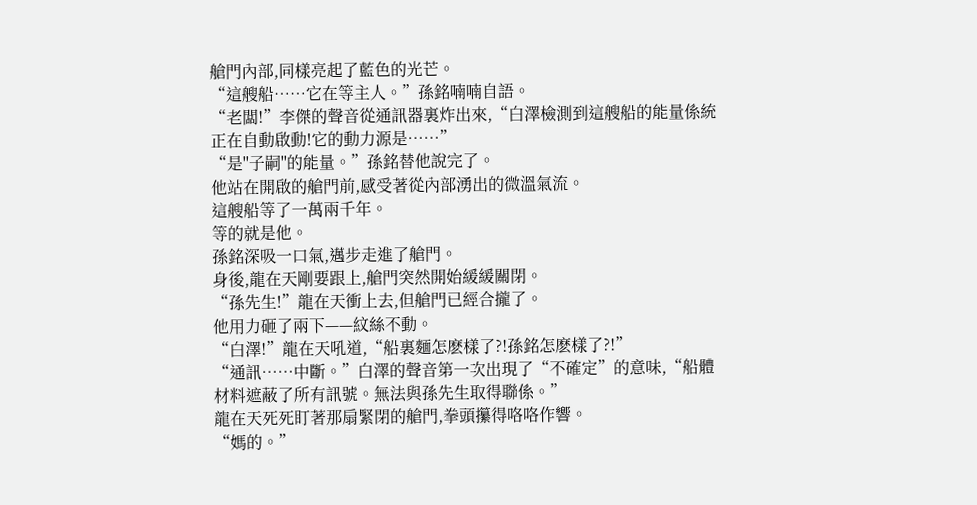艙門內部,同樣亮起了藍色的光芒。
“這艘船……它在等主人。”孫銘喃喃自語。
“老闆!”李傑的聲音從通訊器裏炸出來,“白澤檢測到這艘船的能量係統正在自動啟動!它的動力源是……”
“是''子嗣''的能量。”孫銘替他說完了。
他站在開啟的艙門前,感受著從內部湧出的微溫氣流。
這艘船等了一萬兩千年。
等的就是他。
孫銘深吸一口氣,邁步走進了艙門。
身後,龍在天剛要跟上,艙門突然開始緩緩關閉。
“孫先生!”龍在天衝上去,但艙門已經合攏了。
他用力砸了兩下——紋絲不動。
“白澤!”龍在天吼道,“船裏麵怎麽樣了?!孫銘怎麽樣了?!”
“通訊……中斷。”白澤的聲音第一次出現了“不確定”的意味,“船體材料遮蔽了所有訊號。無法與孫先生取得聯係。”
龍在天死死盯著那扇緊閉的艙門,拳頭攥得咯咯作響。
“媽的。”